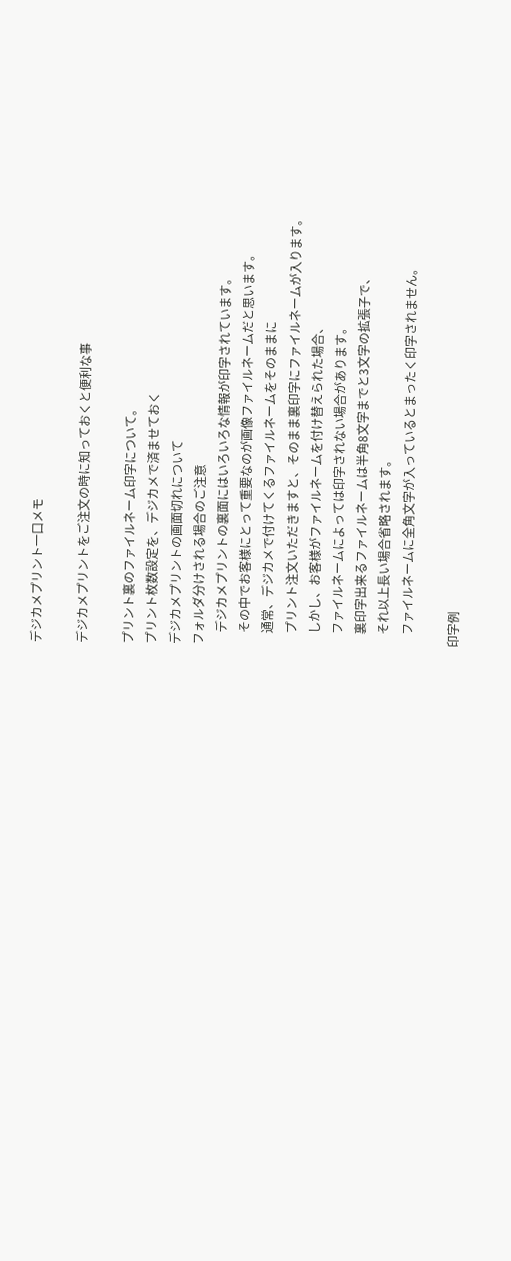デジカメプリント一口メモ

デジカメプリントをご注文の時に知っておくと便利な事

プリント裏のファイルネーム印字について。
プリント枚数設定を、デジカメで済ませておく
デジカメプリントの画面切れについて
フォルダ分けされる場合のご注意
    デジカメプリントの裏面にはいろいろな情報が印字されています。
    その中でお客様にとって重要なのが画像ファイルネームだと思います。
    通常、デジカメで付けてくるファイルネームをそのままに
    プリント注文いただきますと、そのまま裏印字にファイルネームが入ります。
    しかし、お客様がファイルネームを付け替えられた場合、
    ファイルネームによっては印字されない場合があります。
    裏印字出来るファイルネームは半角8文字までと3文字の拡張子で、
    それ以上長い場合省略されます。
    ファイルネームに全角文字が入っているとまったく印字されません。

印字例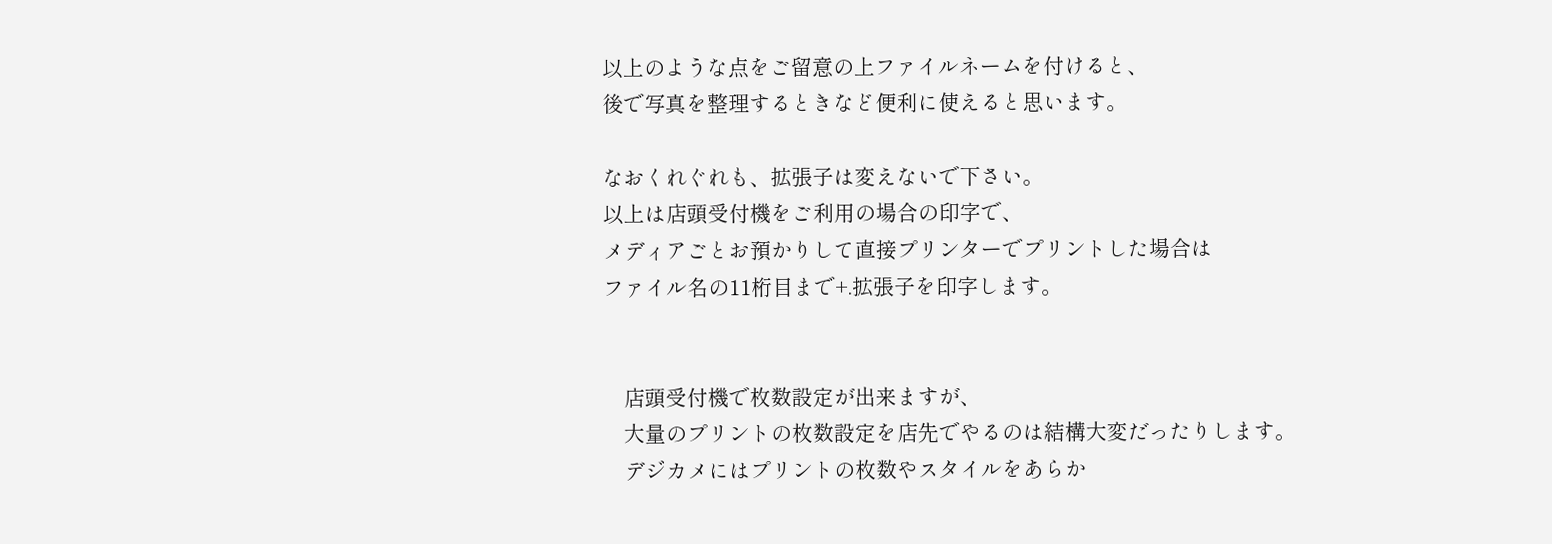以上のような点をご留意の上ファイルネームを付けると、
後で写真を整理するときなど便利に使えると思います。

なおくれぐれも、拡張子は変えないで下さい。
以上は店頭受付機をご利用の場合の印字で、
メディアごとお預かりして直接プリンターでプリントした場合は
ファイル名の11桁目まで+.拡張子を印字します。


    店頭受付機で枚数設定が出来ますが、
    大量のプリントの枚数設定を店先でやるのは結構大変だったりします。
    デジカメにはプリントの枚数やスタイルをあらか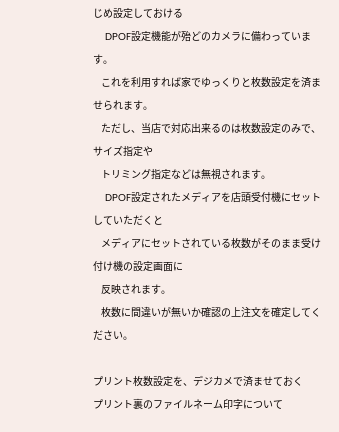じめ設定しておける
    DPOF設定機能が殆どのカメラに備わっています。
    これを利用すれば家でゆっくりと枚数設定を済ませられます。
    ただし、当店で対応出来るのは枚数設定のみで、サイズ指定や
    トリミング指定などは無視されます。
    DPOF設定されたメディアを店頭受付機にセットしていただくと
    メディアにセットされている枚数がそのまま受け付け機の設定画面に
    反映されます。
    枚数に間違いが無いか確認の上注文を確定してください。

プリント枚数設定を、デジカメで済ませておく
プリント裏のファイルネーム印字について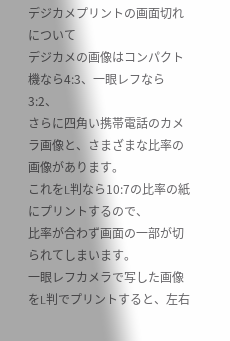デジカメプリントの画面切れについて
デジカメの画像はコンパクト機なら4:3、一眼レフなら3:2、
さらに四角い携帯電話のカメラ画像と、さまざまな比率の画像があります。
これをL判なら10:7の比率の紙にプリントするので、
比率が合わず画面の一部が切られてしまいます。
一眼レフカメラで写した画像をL判でプリントすると、左右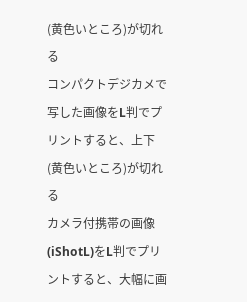(黄色いところ)が切れる
コンパクトデジカメで写した画像をL判でプリントすると、上下(黄色いところ)が切れる
カメラ付携帯の画像(iShotL)をL判でプリントすると、大幅に画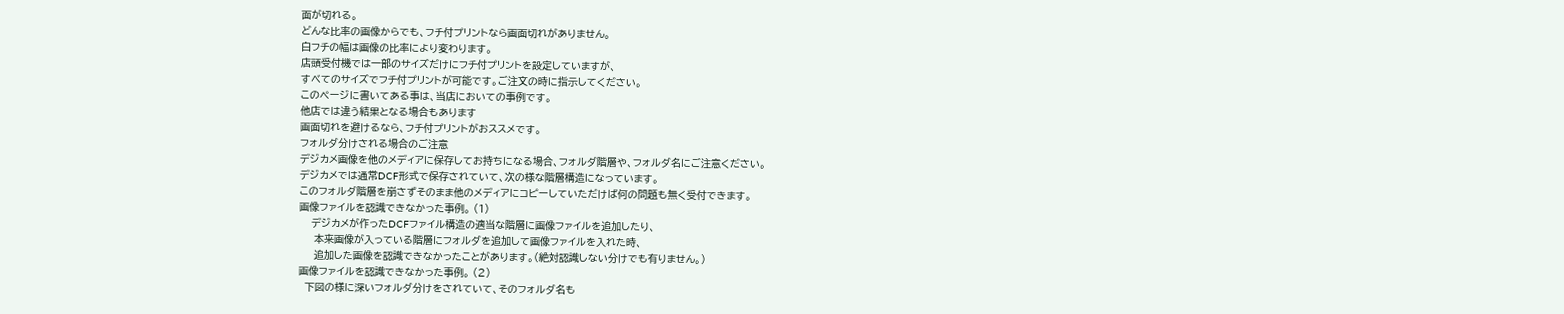面が切れる。
どんな比率の画像からでも、フチ付プリントなら画面切れがありません。
白フチの幅は画像の比率により変わります。
店頭受付機では一部のサイズだけにフチ付プリントを設定していますが、
すべてのサイズでフチ付プリントが可能です。ご注文の時に指示してください。
このページに書いてある事は、当店においての事例です。
他店では違う結果となる場合もあります
画面切れを避けるなら、フチ付プリントがおススメです。
フォルダ分けされる場合のご注意
デジカメ画像を他のメディアに保存してお持ちになる場合、フォルダ階層や、フォルダ名にご注意ください。
デジカメでは通常DCF形式で保存されていて、次の様な階層構造になっています。
このフォルダ階層を崩さずそのまま他のメディアにコピーしていただけば何の問題も無く受付できます。
画像ファイルを認識できなかった事例。 (1)
    デジカメが作ったDCFファイル構造の適当な階層に画像ファイルを追加したり、
     本来画像が入っている階層にフォルダを追加して画像ファイルを入れた時、
     追加した画像を認識できなかったことがあります。(絶対認識しない分けでも有りません。)
画像ファイルを認識できなかった事例。 (2)
  下図の様に深いフォルダ分けをされていて、そのフォルダ名も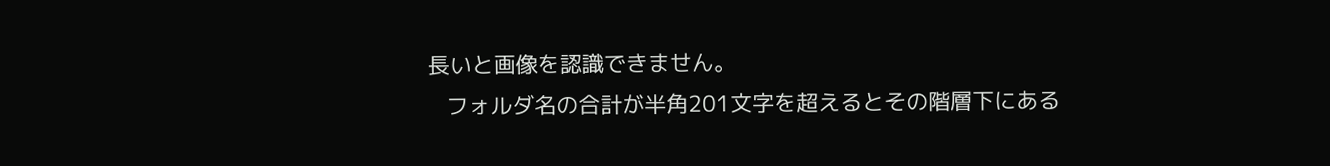長いと画像を認識できません。
   フォルダ名の合計が半角201文字を超えるとその階層下にある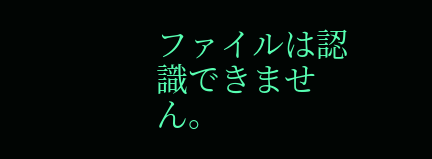ファイルは認識できません。